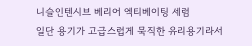니슬인텐시브 베리어 엑티베이팅 세럼
일단 용기가 고급스럽게 묵직한 유리용기라서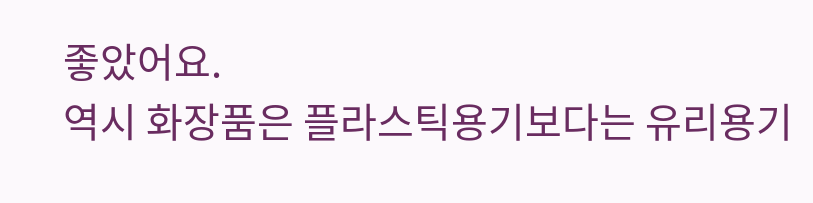좋았어요.
역시 화장품은 플라스틱용기보다는 유리용기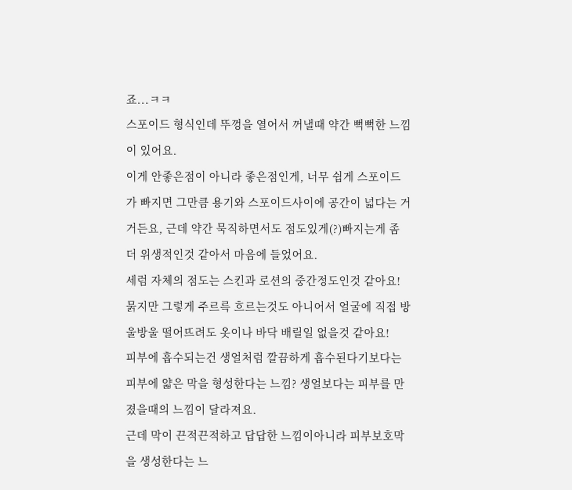죠...ㅋㅋ
스포이드 형식인데 뚜껑을 열어서 꺼낼때 약간 뻑뻑한 느낌이 있어요.
이게 안좋은점이 아니라 좋은점인게, 너무 쉽게 스포이드가 빠지면 그만큼 용기와 스포이드사이에 공간이 넓다는 거거든요, 근데 약간 묵직하면서도 점도있게(?)빠지는게 좀 더 위생적인것 같아서 마음에 들었어요.
세럼 자체의 점도는 스킨과 로션의 중간정도인것 같아요! 묽지만 그렇게 주르륵 흐르는것도 아니어서 얼굴에 직접 방울방울 떨어뜨려도 옷이나 바닥 배릴일 없을것 같아요!
피부에 흡수되는건 생얼처럼 깔끔하게 흡수된다기보다는 피부에 얇은 막을 형성한다는 느낌? 생얼보다는 피부를 만졌을때의 느낌이 달라져요.
근데 막이 끈적끈적하고 답답한 느낌이아니라 피부보호막을 생성한다는 느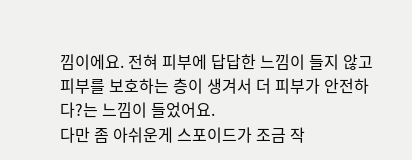낌이에요. 전혀 피부에 답답한 느낌이 들지 않고 피부를 보호하는 층이 생겨서 더 피부가 안전하다?는 느낌이 들었어요.
다만 좀 아쉬운게 스포이드가 조금 작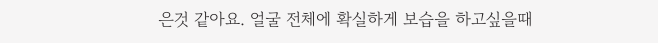은것 같아요. 얼굴 전체에 확실하게 보습을 하고싶을때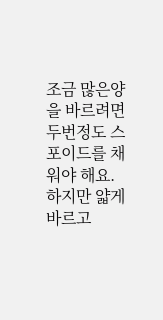조금 많은양을 바르려면 두번정도 스포이드를 채워야 해요. 하지만 얇게 바르고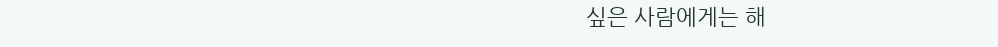싶은 사람에게는 해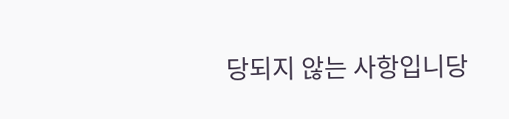당되지 않는 사항입니당